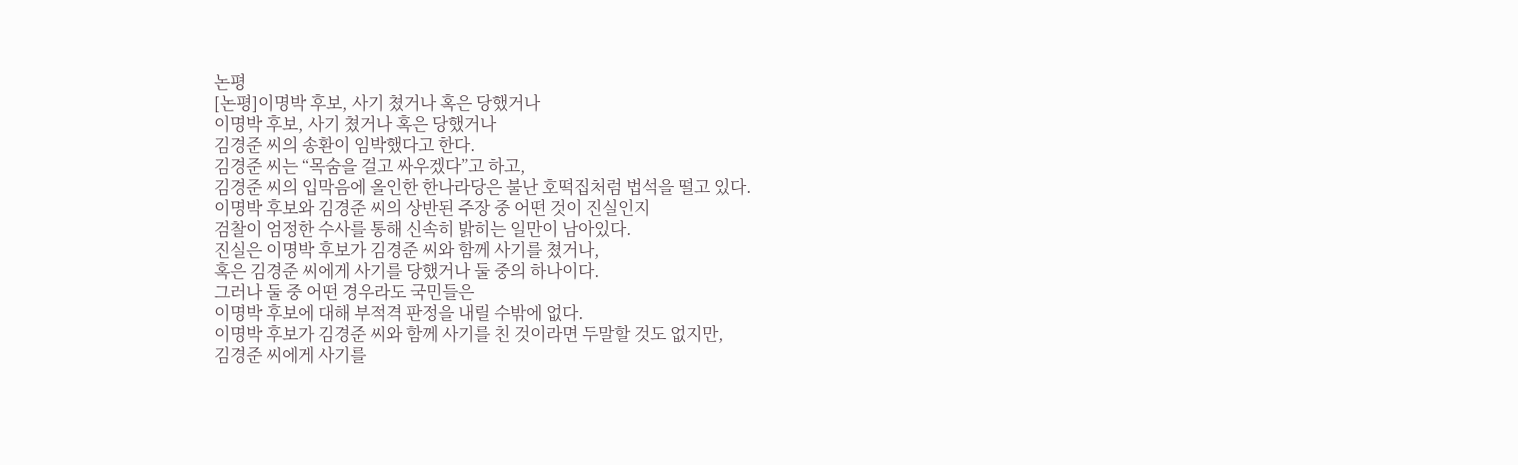논평
[논평]이명박 후보, 사기 쳤거나 혹은 당했거나
이명박 후보, 사기 쳤거나 혹은 당했거나
김경준 씨의 송환이 임박했다고 한다.
김경준 씨는 “목숨을 걸고 싸우겠다”고 하고,
김경준 씨의 입막음에 올인한 한나라당은 불난 호떡집처럼 법석을 떨고 있다.
이명박 후보와 김경준 씨의 상반된 주장 중 어떤 것이 진실인지
검찰이 엄정한 수사를 통해 신속히 밝히는 일만이 남아있다.
진실은 이명박 후보가 김경준 씨와 함께 사기를 쳤거나,
혹은 김경준 씨에게 사기를 당했거나 둘 중의 하나이다.
그러나 둘 중 어떤 경우라도 국민들은
이명박 후보에 대해 부적격 판정을 내릴 수밖에 없다.
이명박 후보가 김경준 씨와 함께 사기를 친 것이라면 두말할 것도 없지만,
김경준 씨에게 사기를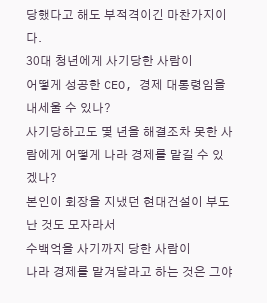당했다고 해도 부적격이긴 마찬가지이다.
30대 청년에게 사기당한 사람이
어떻게 성공한 CEO, 경제 대통령임을 내세울 수 있나?
사기당하고도 몇 년을 해결조차 못한 사람에게 어떻게 나라 경제를 맡길 수 있겠나?
본인이 회장을 지냈던 현대건설이 부도난 것도 모자라서
수백억을 사기까지 당한 사람이
나라 경제를 맡겨달라고 하는 것은 그야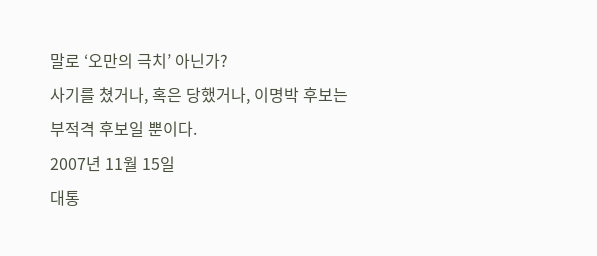말로 ‘오만의 극치’ 아닌가?
사기를 쳤거나, 혹은 당했거나, 이명박 후보는 부적격 후보일 뿐이다.
2007년 11월 15일
대통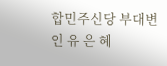합민주신당 부대변인 유 은 혜